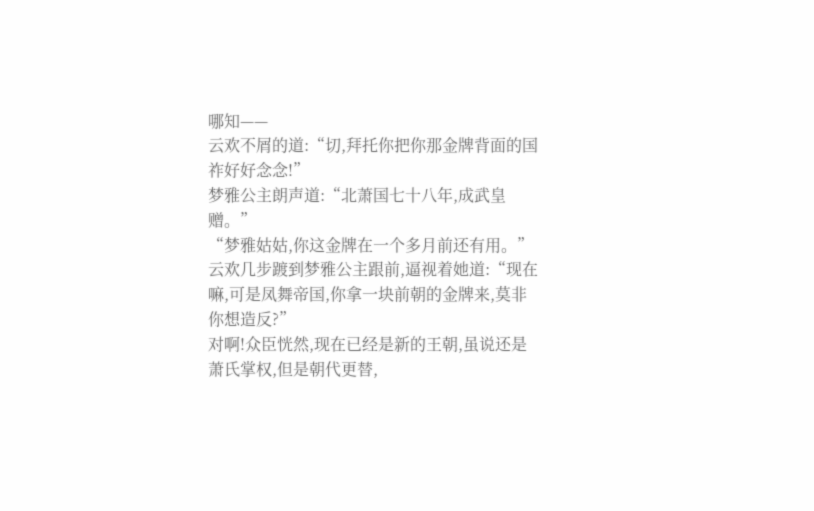哪知——
云欢不屑的道:“切,拜托你把你那金牌背面的国祚好好念念!”
梦雅公主朗声道:“北萧国七十八年,成武皇赠。”
“梦雅姑姑,你这金牌在一个多月前还有用。”云欢几步踱到梦雅公主跟前,逼视着她道:“现在嘛,可是凤舞帝国,你拿一块前朝的金牌来,莫非你想造反?”
对啊!众臣恍然,现在已经是新的王朝,虽说还是萧氏掌权,但是朝代更替,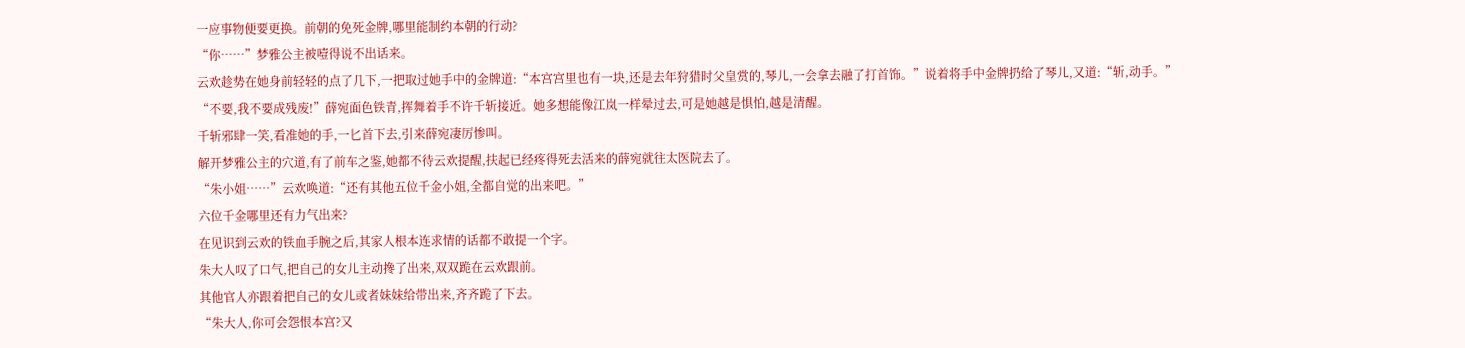一应事物便要更换。前朝的免死金牌,哪里能制约本朝的行动?
“你……”梦雅公主被噎得说不出话来。
云欢趁势在她身前轻轻的点了几下,一把取过她手中的金牌道:“本宫宫里也有一块,还是去年狩猎时父皇赏的,琴儿,一会拿去融了打首饰。”说着将手中金牌扔给了琴儿,又道:“斩,动手。”
“不要,我不要成残废!”薛宛面色铁青,挥舞着手不许千斩接近。她多想能像江岚一样晕过去,可是她越是惧怕,越是清醒。
千斩邪肆一笑,看准她的手,一匕首下去,引来薛宛凄厉惨叫。
解开梦雅公主的穴道,有了前车之鉴,她都不待云欢提醒,扶起已经疼得死去活来的薛宛就往太医院去了。
“朱小姐……”云欢唤道:“还有其他五位千金小姐,全都自觉的出来吧。”
六位千金哪里还有力气出来?
在见识到云欢的铁血手腕之后,其家人根本连求情的话都不敢提一个字。
朱大人叹了口气,把自己的女儿主动搀了出来,双双跪在云欢跟前。
其他官人亦跟着把自己的女儿或者妹妹给带出来,齐齐跪了下去。
“朱大人,你可会怨恨本宫?又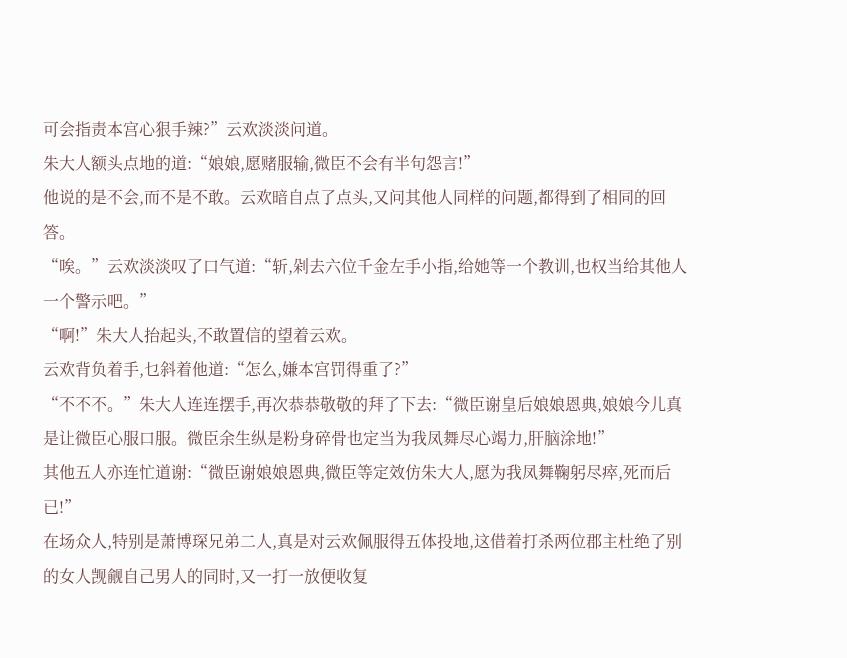可会指责本宫心狠手辣?”云欢淡淡问道。
朱大人额头点地的道:“娘娘,愿赌服输,微臣不会有半句怨言!”
他说的是不会,而不是不敢。云欢暗自点了点头,又问其他人同样的问题,都得到了相同的回答。
“唉。”云欢淡淡叹了口气道:“斩,剁去六位千金左手小指,给她等一个教训,也权当给其他人一个警示吧。”
“啊!”朱大人抬起头,不敢置信的望着云欢。
云欢背负着手,乜斜着他道:“怎么,嫌本宫罚得重了?”
“不不不。”朱大人连连摆手,再次恭恭敬敬的拜了下去:“微臣谢皇后娘娘恩典,娘娘今儿真是让微臣心服口服。微臣余生纵是粉身碎骨也定当为我凤舞尽心竭力,肝脑涂地!”
其他五人亦连忙道谢:“微臣谢娘娘恩典,微臣等定效仿朱大人,愿为我凤舞鞠躬尽瘁,死而后已!”
在场众人,特别是萧博琛兄弟二人,真是对云欢佩服得五体投地,这借着打杀两位郡主杜绝了别的女人觊觎自己男人的同时,又一打一放便收复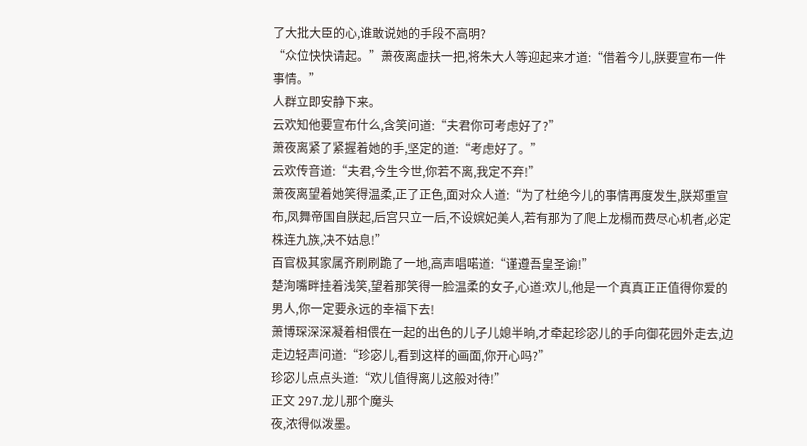了大批大臣的心,谁敢说她的手段不高明?
“众位快快请起。”萧夜离虚扶一把,将朱大人等迎起来才道:“借着今儿,朕要宣布一件事情。”
人群立即安静下来。
云欢知他要宣布什么,含笑问道:“夫君你可考虑好了?”
萧夜离紧了紧握着她的手,坚定的道:“考虑好了。”
云欢传音道:“夫君,今生今世,你若不离,我定不弃!”
萧夜离望着她笑得温柔,正了正色,面对众人道:“为了杜绝今儿的事情再度发生,朕郑重宣布,凤舞帝国自朕起,后宫只立一后,不设嫔妃美人,若有那为了爬上龙榻而费尽心机者,必定株连九族,决不姑息!”
百官极其家属齐刷刷跪了一地,高声唱喏道:“谨遵吾皇圣谕!”
楚洵嘴畔挂着浅笑,望着那笑得一脸温柔的女子,心道:欢儿,他是一个真真正正值得你爱的男人,你一定要永远的幸福下去!
萧博琛深深凝着相偎在一起的出色的儿子儿媳半晌,才牵起珍宓儿的手向御花园外走去,边走边轻声问道:“珍宓儿,看到这样的画面,你开心吗?”
珍宓儿点点头道:“欢儿值得离儿这般对待!”
正文 297.龙儿那个魔头
夜,浓得似泼墨。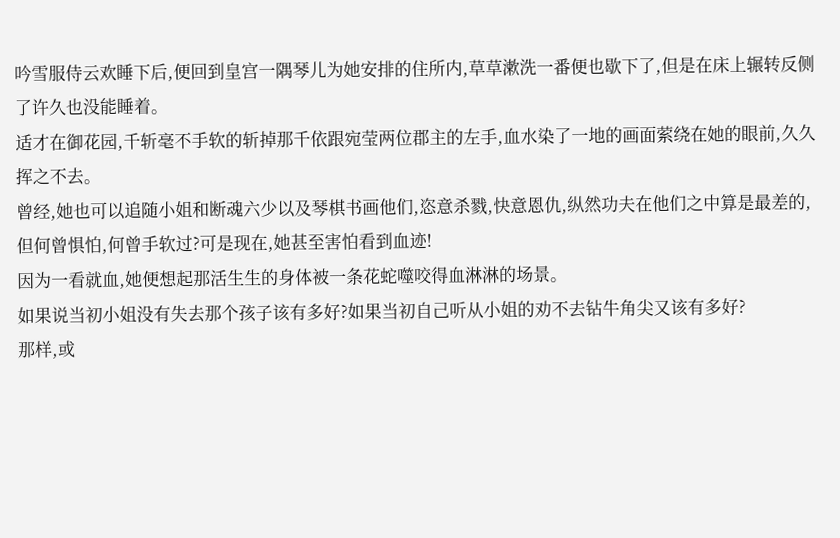吟雪服侍云欢睡下后,便回到皇宫一隅琴儿为她安排的住所内,草草漱洗一番便也歇下了,但是在床上辗转反侧了许久也没能睡着。
适才在御花园,千斩毫不手软的斩掉那千依跟宛莹两位郡主的左手,血水染了一地的画面萦绕在她的眼前,久久挥之不去。
曾经,她也可以追随小姐和断魂六少以及琴棋书画他们,恣意杀戮,快意恩仇,纵然功夫在他们之中算是最差的,但何曾惧怕,何曾手软过?可是现在,她甚至害怕看到血迹!
因为一看就血,她便想起那活生生的身体被一条花蛇噬咬得血淋淋的场景。
如果说当初小姐没有失去那个孩子该有多好?如果当初自己听从小姐的劝不去钻牛角尖又该有多好?
那样,或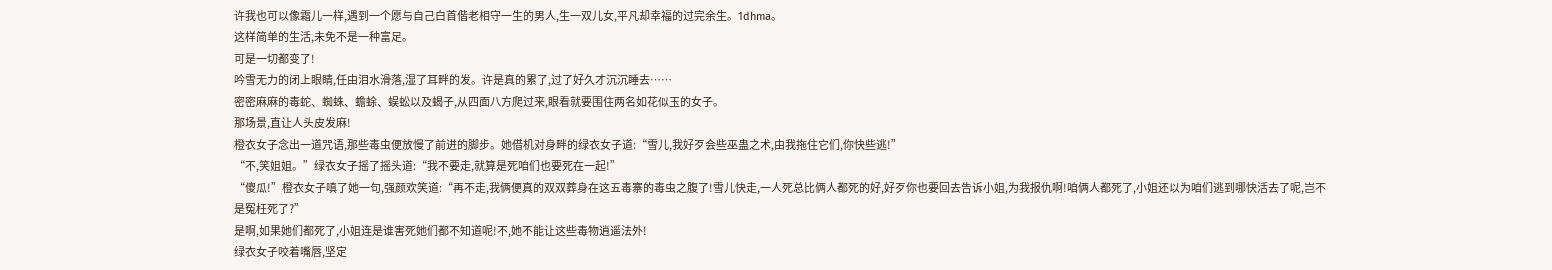许我也可以像霜儿一样,遇到一个愿与自己白首偕老相守一生的男人,生一双儿女,平凡却幸福的过完余生。1dhma。
这样简单的生活,未免不是一种富足。
可是一切都变了!
吟雪无力的闭上眼睛,任由泪水滑落,湿了耳畔的发。许是真的累了,过了好久才沉沉睡去……
密密麻麻的毒蛇、蜘蛛、蟾蜍、蜈蚣以及蝎子,从四面八方爬过来,眼看就要围住两名如花似玉的女子。
那场景,直让人头皮发麻!
橙衣女子念出一道咒语,那些毒虫便放慢了前进的脚步。她借机对身畔的绿衣女子道:“雪儿,我好歹会些巫蛊之术,由我拖住它们,你快些逃!”
“不,笑姐姐。”绿衣女子摇了摇头道:“我不要走,就算是死咱们也要死在一起!”
“傻瓜!”橙衣女子嗔了她一句,强颜欢笑道:“再不走,我俩便真的双双葬身在这五毒寨的毒虫之腹了!雪儿快走,一人死总比俩人都死的好,好歹你也要回去告诉小姐,为我报仇啊!咱俩人都死了,小姐还以为咱们逃到哪快活去了呢,岂不是冤枉死了?”
是啊,如果她们都死了,小姐连是谁害死她们都不知道呢!不,她不能让这些毒物逍遥法外!
绿衣女子咬着嘴唇,坚定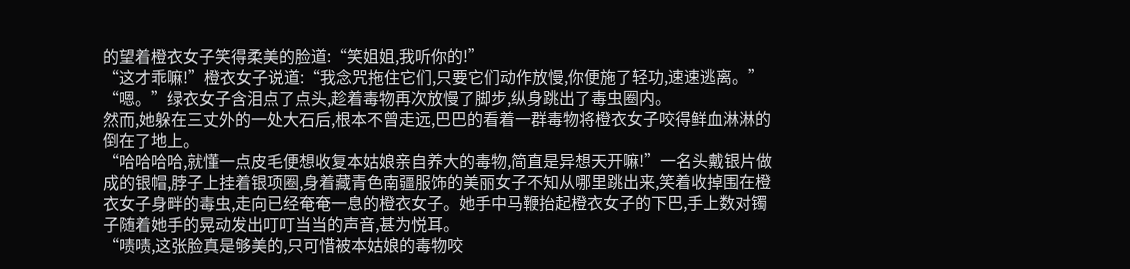的望着橙衣女子笑得柔美的脸道:“笑姐姐,我听你的!”
“这才乖嘛!”橙衣女子说道:“我念咒拖住它们,只要它们动作放慢,你便施了轻功,速速逃离。”
“嗯。”绿衣女子含泪点了点头,趁着毒物再次放慢了脚步,纵身跳出了毒虫圈内。
然而,她躲在三丈外的一处大石后,根本不曾走远,巴巴的看着一群毒物将橙衣女子咬得鲜血淋淋的倒在了地上。
“哈哈哈哈,就懂一点皮毛便想收复本姑娘亲自养大的毒物,简直是异想天开嘛!”一名头戴银片做成的银帽,脖子上挂着银项圈,身着藏青色南疆服饰的美丽女子不知从哪里跳出来,笑着收掉围在橙衣女子身畔的毒虫,走向已经奄奄一息的橙衣女子。她手中马鞭抬起橙衣女子的下巴,手上数对镯子随着她手的晃动发出叮叮当当的声音,甚为悦耳。
“啧啧,这张脸真是够美的,只可惜被本姑娘的毒物咬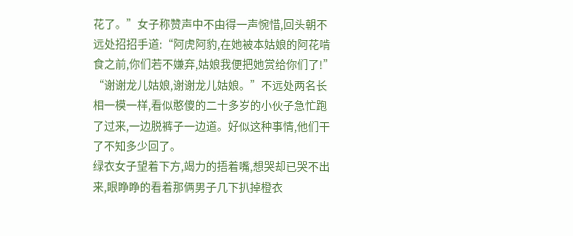花了。”女子称赞声中不由得一声惋惜,回头朝不远处招招手道:“阿虎阿豹,在她被本姑娘的阿花啃食之前,你们若不嫌弃,姑娘我便把她赏给你们了!”
“谢谢龙儿姑娘,谢谢龙儿姑娘。”不远处两名长相一模一样,看似憨傻的二十多岁的小伙子急忙跑了过来,一边脱裤子一边道。好似这种事情,他们干了不知多少回了。
绿衣女子望着下方,竭力的捂着嘴,想哭却已哭不出来,眼睁睁的看着那俩男子几下扒掉橙衣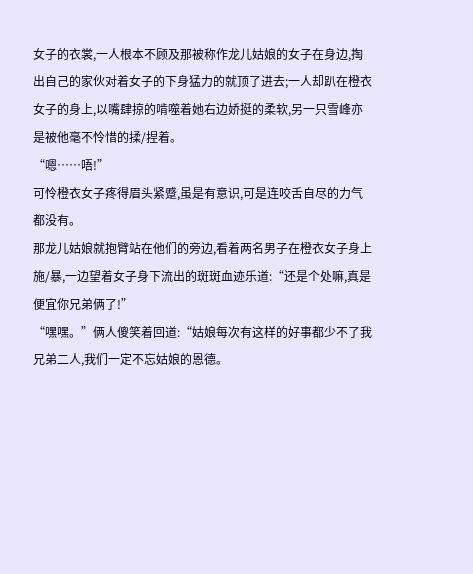女子的衣裳,一人根本不顾及那被称作龙儿姑娘的女子在身边,掏出自己的家伙对着女子的下身猛力的就顶了进去;一人却趴在橙衣女子的身上,以嘴肆掠的啃噬着她右边娇挺的柔软,另一只雪峰亦是被他毫不怜惜的揉/捏着。
“嗯……唔!”
可怜橙衣女子疼得眉头紧蹙,虽是有意识,可是连咬舌自尽的力气都没有。
那龙儿姑娘就抱臂站在他们的旁边,看着两名男子在橙衣女子身上施/暴,一边望着女子身下流出的斑斑血迹乐道:“还是个处嘛,真是便宜你兄弟俩了!”
“嘿嘿。”俩人傻笑着回道:“姑娘每次有这样的好事都少不了我兄弟二人,我们一定不忘姑娘的恩德。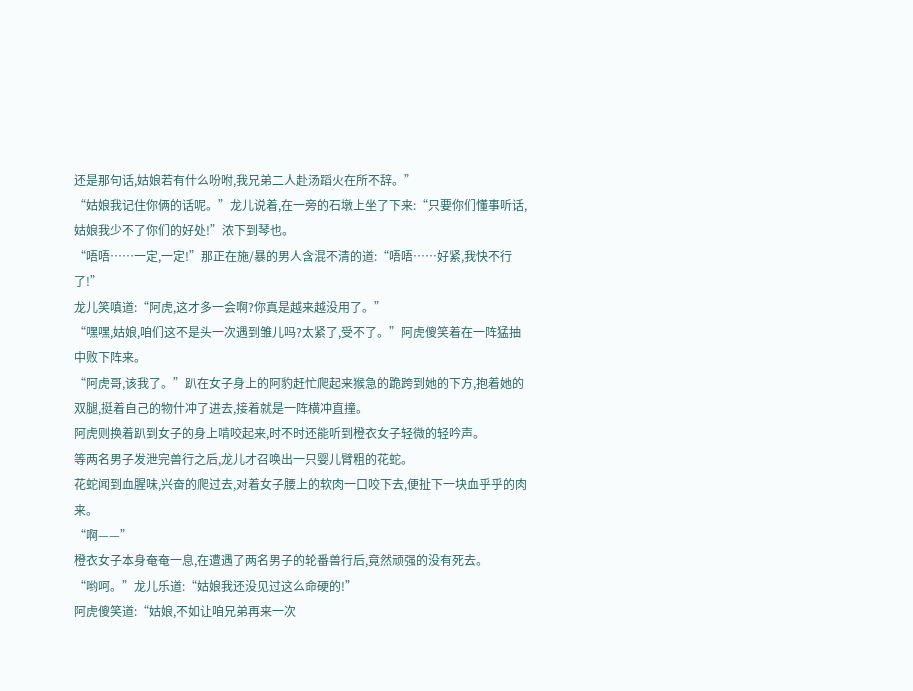还是那句话,姑娘若有什么吩咐,我兄弟二人赴汤蹈火在所不辞。”
“姑娘我记住你俩的话呢。”龙儿说着,在一旁的石墩上坐了下来:“只要你们懂事听话,姑娘我少不了你们的好处!”浓下到琴也。
“唔唔……一定,一定!”那正在施/暴的男人含混不清的道:“唔唔……好紧,我快不行了!”
龙儿笑嗔道:“阿虎,这才多一会啊?你真是越来越没用了。”
“嘿嘿,姑娘,咱们这不是头一次遇到雏儿吗?太紧了,受不了。”阿虎傻笑着在一阵猛抽中败下阵来。
“阿虎哥,该我了。”趴在女子身上的阿豹赶忙爬起来猴急的跪跨到她的下方,抱着她的双腿,挺着自己的物什冲了进去,接着就是一阵横冲直撞。
阿虎则换着趴到女子的身上啃咬起来,时不时还能听到橙衣女子轻微的轻吟声。
等两名男子发泄完兽行之后,龙儿才召唤出一只婴儿臂粗的花蛇。
花蛇闻到血腥味,兴奋的爬过去,对着女子腰上的软肉一口咬下去,便扯下一块血乎乎的肉来。
“啊——”
橙衣女子本身奄奄一息,在遭遇了两名男子的轮番兽行后,竟然顽强的没有死去。
“哟呵。”龙儿乐道:“姑娘我还没见过这么命硬的!”
阿虎傻笑道:“姑娘,不如让咱兄弟再来一次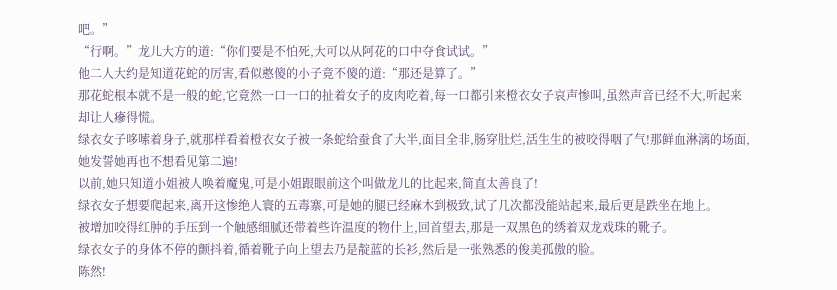吧。”
“行啊。”龙儿大方的道:“你们要是不怕死,大可以从阿花的口中夺食试试。”
他二人大约是知道花蛇的厉害,看似憨傻的小子竟不傻的道:“那还是算了。”
那花蛇根本就不是一般的蛇,它竟然一口一口的扯着女子的皮肉吃着,每一口都引来橙衣女子哀声惨叫,虽然声音已经不大,听起来却让人瘮得慌。
绿衣女子哆嗦着身子,就那样看着橙衣女子被一条蛇给蚕食了大半,面目全非,肠穿肚烂,活生生的被咬得咽了气!那鲜血淋漓的场面,她发誓她再也不想看见第二遍!
以前,她只知道小姐被人唤着魔鬼,可是小姐跟眼前这个叫做龙儿的比起来,简直太善良了!
绿衣女子想要爬起来,离开这惨绝人寰的五毒寨,可是她的腿已经麻木到极致,试了几次都没能站起来,最后更是跌坐在地上。
被增加咬得红肿的手压到一个触感细腻还带着些许温度的物什上,回首望去,那是一双黑色的绣着双龙戏珠的靴子。
绿衣女子的身体不停的颤抖着,循着靴子向上望去乃是靛蓝的长衫,然后是一张熟悉的俊美孤傲的脸。
陈然!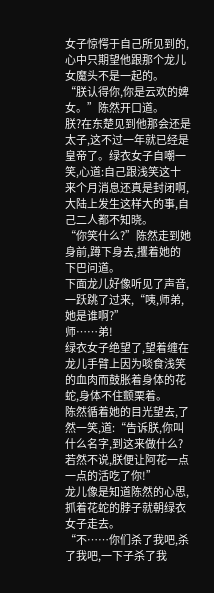女子惊愕于自己所见到的,心中只期望他跟那个龙儿女魔头不是一起的。
“朕认得你,你是云欢的婢女。”陈然开口道。
朕?在东楚见到他那会还是太子,这不过一年就已经是皇帝了。绿衣女子自嘲一笑,心道:自己跟浅笑这十来个月消息还真是封闭啊,大陆上发生这样大的事,自己二人都不知晓。
“你笑什么?”陈然走到她身前,蹲下身去,攫着她的下巴问道。
下面龙儿好像听见了声音,一跃跳了过来,“咦,师弟,她是谁啊?”
师……弟!
绿衣女子绝望了,望着缠在龙儿手臂上因为啖食浅笑的血肉而鼓胀着身体的花蛇,身体不住颤栗着。
陈然循着她的目光望去,了然一笑,道:“告诉朕,你叫什么名字,到这来做什么?若然不说,朕便让阿花一点一点的活吃了你!”
龙儿像是知道陈然的心思,抓着花蛇的脖子就朝绿衣女子走去。
“不……你们杀了我吧,杀了我吧,一下子杀了我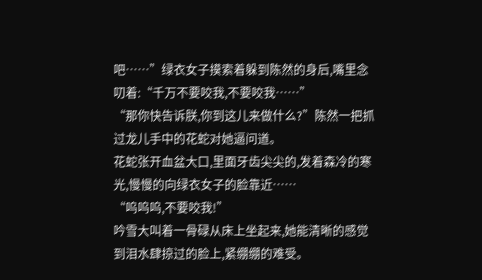吧……”绿衣女子摸索着躲到陈然的身后,嘴里念叨着:“千万不要咬我,不要咬我……”
“那你快告诉朕,你到这儿来做什么?”陈然一把抓过龙儿手中的花蛇对她逼问道。
花蛇张开血盆大口,里面牙齿尖尖的,发着森冷的寒光,慢慢的向绿衣女子的脸靠近……
“呜呜呜,不要咬我!”
吟雪大叫着一骨碌从床上坐起来,她能清晰的感觉到泪水肆掠过的脸上,紧绷绷的难受。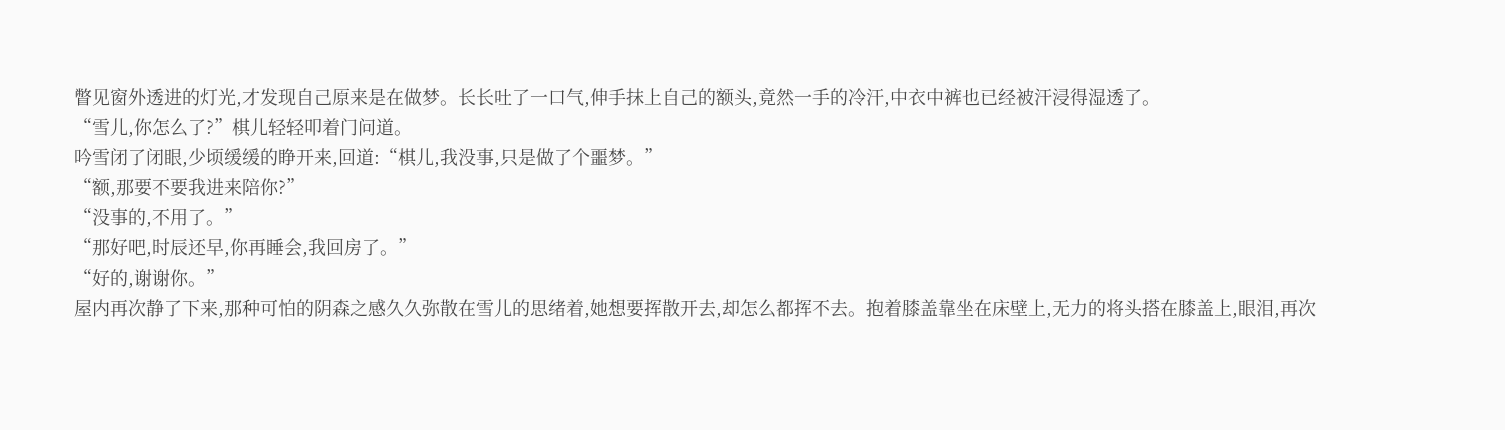瞥见窗外透进的灯光,才发现自己原来是在做梦。长长吐了一口气,伸手抹上自己的额头,竟然一手的冷汗,中衣中裤也已经被汗浸得湿透了。
“雪儿,你怎么了?”棋儿轻轻叩着门问道。
吟雪闭了闭眼,少顷缓缓的睁开来,回道:“棋儿,我没事,只是做了个噩梦。”
“额,那要不要我进来陪你?”
“没事的,不用了。”
“那好吧,时辰还早,你再睡会,我回房了。”
“好的,谢谢你。”
屋内再次静了下来,那种可怕的阴森之感久久弥散在雪儿的思绪着,她想要挥散开去,却怎么都挥不去。抱着膝盖靠坐在床壁上,无力的将头搭在膝盖上,眼泪,再次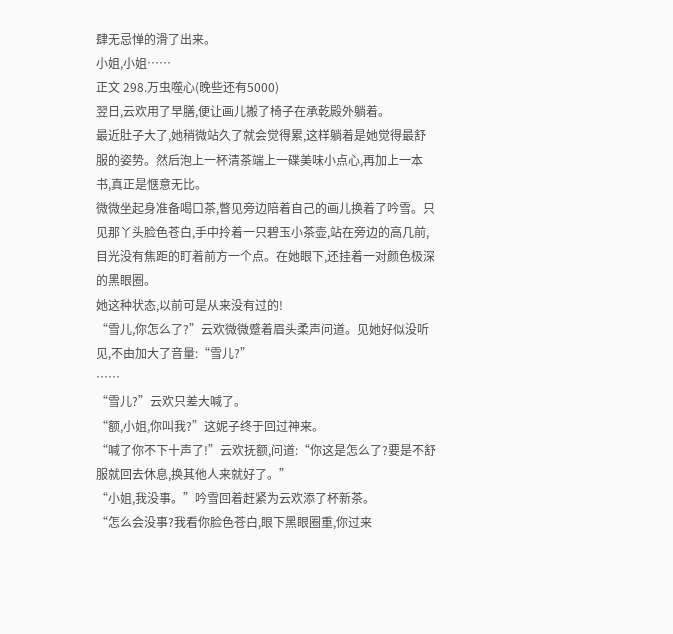肆无忌惮的滑了出来。
小姐,小姐……
正文 298.万虫噬心(晚些还有5000)
翌日,云欢用了早膳,便让画儿搬了椅子在承乾殿外躺着。
最近肚子大了,她稍微站久了就会觉得累,这样躺着是她觉得最舒服的姿势。然后泡上一杯清茶端上一碟美味小点心,再加上一本书,真正是惬意无比。
微微坐起身准备喝口茶,瞥见旁边陪着自己的画儿换着了吟雪。只见那丫头脸色苍白,手中拎着一只碧玉小茶壶,站在旁边的高几前,目光没有焦距的盯着前方一个点。在她眼下,还挂着一对颜色极深的黑眼圈。
她这种状态,以前可是从来没有过的!
“雪儿,你怎么了?”云欢微微蹙着眉头柔声问道。见她好似没听见,不由加大了音量:“雪儿?”
……
“雪儿?”云欢只差大喊了。
“额,小姐,你叫我?”这妮子终于回过神来。
“喊了你不下十声了!”云欢抚额,问道:“你这是怎么了?要是不舒服就回去休息,换其他人来就好了。”
“小姐,我没事。”吟雪回着赶紧为云欢添了杯新茶。
“怎么会没事?我看你脸色苍白,眼下黑眼圈重,你过来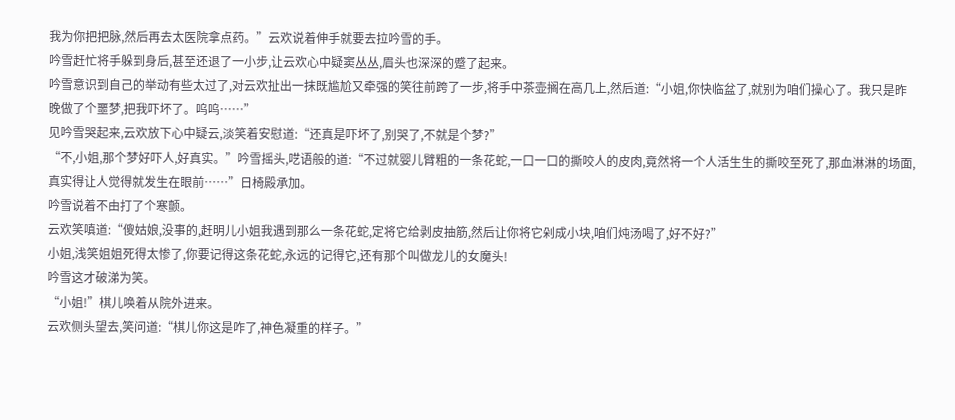我为你把把脉,然后再去太医院拿点药。”云欢说着伸手就要去拉吟雪的手。
吟雪赶忙将手躲到身后,甚至还退了一小步,让云欢心中疑窦丛丛,眉头也深深的蹙了起来。
吟雪意识到自己的举动有些太过了,对云欢扯出一抹既尴尬又牵强的笑往前跨了一步,将手中茶壶搁在高几上,然后道:“小姐,你快临盆了,就别为咱们操心了。我只是昨晚做了个噩梦,把我吓坏了。呜呜……”
见吟雪哭起来,云欢放下心中疑云,淡笑着安慰道:“还真是吓坏了,别哭了,不就是个梦?”
“不,小姐,那个梦好吓人,好真实。”吟雪摇头,呓语般的道:“不过就婴儿臂粗的一条花蛇,一口一口的撕咬人的皮肉,竟然将一个人活生生的撕咬至死了,那血淋淋的场面,真实得让人觉得就发生在眼前……”日椅殿承加。
吟雪说着不由打了个寒颤。
云欢笑嗔道:“傻姑娘,没事的,赶明儿小姐我遇到那么一条花蛇,定将它给剥皮抽筋,然后让你将它剁成小块,咱们炖汤喝了,好不好?”
小姐,浅笑姐姐死得太惨了,你要记得这条花蛇,永远的记得它,还有那个叫做龙儿的女魔头!
吟雪这才破涕为笑。
“小姐!”棋儿唤着从院外进来。
云欢侧头望去,笑问道:“棋儿你这是咋了,神色凝重的样子。”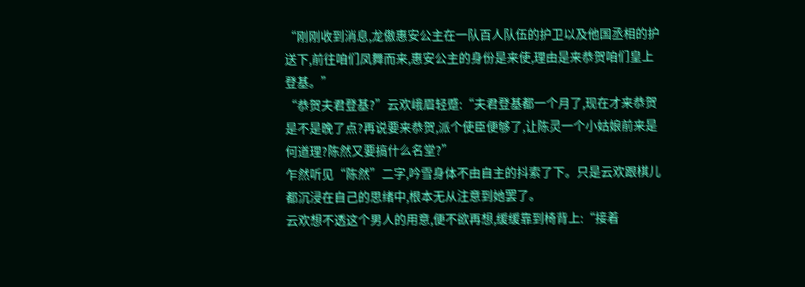“刚刚收到消息,龙傲惠安公主在一队百人队伍的护卫以及他国丞相的护送下,前往咱们凤舞而来,惠安公主的身份是来使,理由是来恭贺咱们皇上登基。”
“恭贺夫君登基?”云欢峨眉轻蹙:“夫君登基都一个月了,现在才来恭贺是不是晚了点?再说要来恭贺,派个使臣便够了,让陈灵一个小姑娘前来是何道理?陈然又要搞什么名堂?”
乍然听见“陈然”二字,吟雪身体不由自主的抖索了下。只是云欢跟棋儿都沉浸在自己的思绪中,根本无从注意到她罢了。
云欢想不透这个男人的用意,便不欲再想,缓缓靠到椅背上:“接着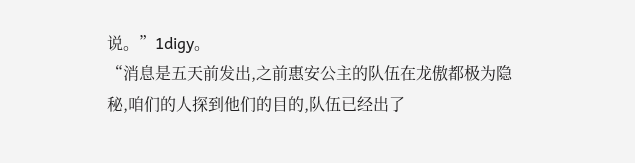说。”1digy。
“消息是五天前发出,之前惠安公主的队伍在龙傲都极为隐秘,咱们的人探到他们的目的,队伍已经出了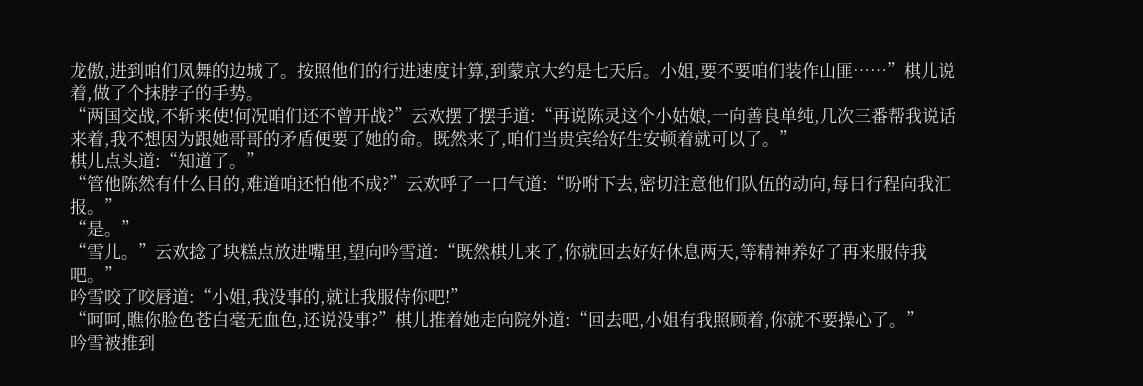龙傲,进到咱们凤舞的边城了。按照他们的行进速度计算,到蒙京大约是七天后。小姐,要不要咱们装作山匪……”棋儿说着,做了个抹脖子的手势。
“两国交战,不斩来使!何况咱们还不曾开战?”云欢摆了摆手道:“再说陈灵这个小姑娘,一向善良单纯,几次三番帮我说话来着,我不想因为跟她哥哥的矛盾便要了她的命。既然来了,咱们当贵宾给好生安顿着就可以了。”
棋儿点头道:“知道了。”
“管他陈然有什么目的,难道咱还怕他不成?”云欢呼了一口气道:“吩咐下去,密切注意他们队伍的动向,每日行程向我汇报。”
“是。”
“雪儿。”云欢捻了块糕点放进嘴里,望向吟雪道:“既然棋儿来了,你就回去好好休息两天,等精神养好了再来服侍我吧。”
吟雪咬了咬唇道:“小姐,我没事的,就让我服侍你吧!”
“呵呵,瞧你脸色苍白毫无血色,还说没事?”棋儿推着她走向院外道:“回去吧,小姐有我照顾着,你就不要操心了。”
吟雪被推到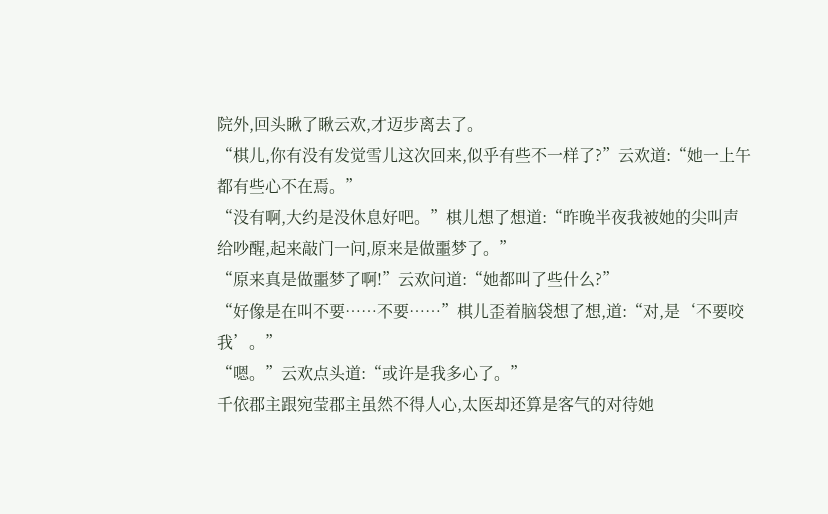院外,回头瞅了瞅云欢,才迈步离去了。
“棋儿,你有没有发觉雪儿这次回来,似乎有些不一样了?”云欢道:“她一上午都有些心不在焉。”
“没有啊,大约是没休息好吧。”棋儿想了想道:“昨晚半夜我被她的尖叫声给吵醒,起来敲门一问,原来是做噩梦了。”
“原来真是做噩梦了啊!”云欢问道:“她都叫了些什么?”
“好像是在叫不要……不要……”棋儿歪着脑袋想了想,道:“对,是‘不要咬我’。”
“嗯。”云欢点头道:“或许是我多心了。”
千依郡主跟宛莹郡主虽然不得人心,太医却还算是客气的对待她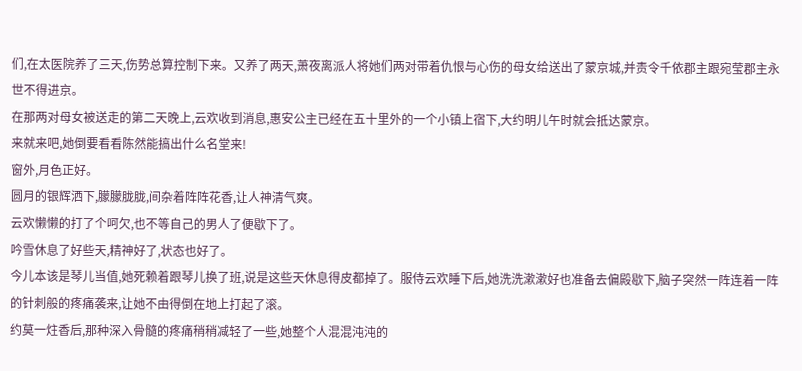们,在太医院养了三天,伤势总算控制下来。又养了两天,萧夜离派人将她们两对带着仇恨与心伤的母女给送出了蒙京城,并责令千依郡主跟宛莹郡主永世不得进京。
在那两对母女被送走的第二天晚上,云欢收到消息,惠安公主已经在五十里外的一个小镇上宿下,大约明儿午时就会抵达蒙京。
来就来吧,她倒要看看陈然能搞出什么名堂来!
窗外,月色正好。
圆月的银辉洒下,朦朦胧胧,间杂着阵阵花香,让人神清气爽。
云欢懒懒的打了个呵欠,也不等自己的男人了便歇下了。
吟雪休息了好些天,精神好了,状态也好了。
今儿本该是琴儿当值,她死赖着跟琴儿换了班,说是这些天休息得皮都掉了。服侍云欢睡下后,她洗洗漱漱好也准备去偏殿歇下,脑子突然一阵连着一阵的针刺般的疼痛袭来,让她不由得倒在地上打起了滚。
约莫一炷香后,那种深入骨髓的疼痛稍稍减轻了一些,她整个人混混沌沌的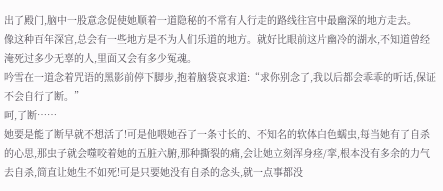出了殿门,脑中一股意念促使她顺着一道隐秘的不常有人行走的路线往宫中最幽深的地方走去。
像这种百年深宫,总会有一些地方是不为人们乐道的地方。就好比眼前这片幽冷的湖水,不知道曾经淹死过多少无辜的人,里面又会有多少冤魂。
吟雪在一道念着咒语的黑影前停下脚步,抱着脑袋哀求道:“求你别念了,我以后都会乖乖的听话,保证不会自行了断。”
呵,了断……
她要是能了断早就不想活了!可是他喂她吞了一条寸长的、不知名的软体白色蠕虫,每当她有了自杀的心思,那虫子就会噬咬着她的五脏六腑,那种撕裂的痛,会让她立刻浑身痉/挛,根本没有多余的力气去自杀,简直让她生不如死!可是只要她没有自杀的念头,就一点事都没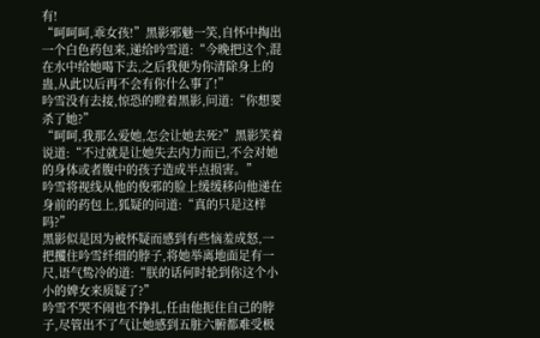有!
“呵呵呵,乖女孩!”黑影邪魅一笑,自怀中掏出一个白色药包来,递给吟雪道:“今晚把这个,混在水中给她喝下去,之后我便为你清除身上的蛊,从此以后再不会有你什么事了!”
吟雪没有去接,惊恐的瞪着黑影,问道:“你想要杀了她?”
“呵呵,我那么爱她,怎会让她去死?”黑影笑着说道:“不过就是让她失去内力而已,不会对她的身体或者腹中的孩子造成半点损害。”
吟雪将视线从他的俊邪的脸上缓缓移向他递在身前的药包上,狐疑的问道:“真的只是这样吗?”
黑影似是因为被怀疑而感到有些恼羞成怒,一把攫住吟雪纤细的脖子,将她举离地面足有一尺,语气鸷冷的道:“朕的话何时轮到你这个小小的婢女来质疑了?”
吟雪不哭不闹也不挣扎,任由他扼住自己的脖子,尽管出不了气让她感到五脏六腑都难受极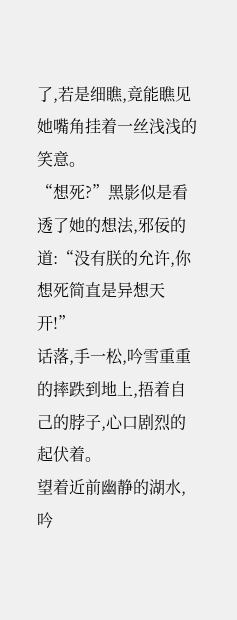了,若是细瞧,竟能瞧见她嘴角挂着一丝浅浅的笑意。
“想死?”黑影似是看透了她的想法,邪佞的道:“没有朕的允许,你想死简直是异想天开!”
话落,手一松,吟雪重重的摔跌到地上,捂着自己的脖子,心口剧烈的起伏着。
望着近前幽静的湖水,吟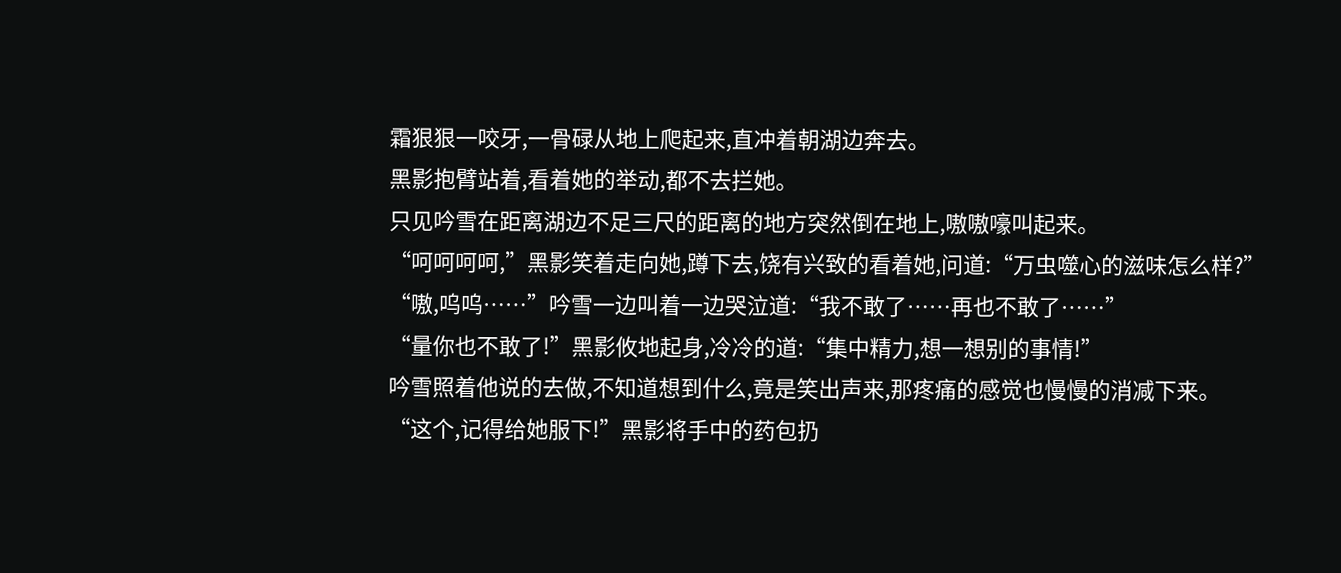霜狠狠一咬牙,一骨碌从地上爬起来,直冲着朝湖边奔去。
黑影抱臂站着,看着她的举动,都不去拦她。
只见吟雪在距离湖边不足三尺的距离的地方突然倒在地上,嗷嗷嚎叫起来。
“呵呵呵呵,”黑影笑着走向她,蹲下去,饶有兴致的看着她,问道:“万虫噬心的滋味怎么样?”
“嗷,呜呜……”吟雪一边叫着一边哭泣道:“我不敢了……再也不敢了……”
“量你也不敢了!”黑影攸地起身,冷冷的道:“集中精力,想一想别的事情!”
吟雪照着他说的去做,不知道想到什么,竟是笑出声来,那疼痛的感觉也慢慢的消减下来。
“这个,记得给她服下!”黑影将手中的药包扔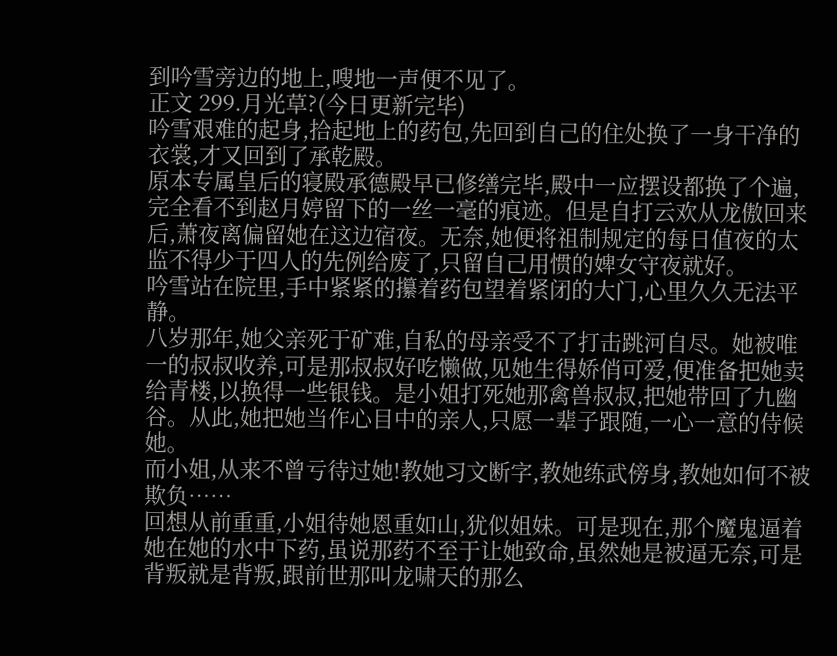到吟雪旁边的地上,嗖地一声便不见了。
正文 299.月光草?(今日更新完毕)
吟雪艰难的起身,拾起地上的药包,先回到自己的住处换了一身干净的衣裳,才又回到了承乾殿。
原本专属皇后的寝殿承德殿早已修缮完毕,殿中一应摆设都换了个遍,完全看不到赵月婷留下的一丝一毫的痕迹。但是自打云欢从龙傲回来后,萧夜离偏留她在这边宿夜。无奈,她便将祖制规定的每日值夜的太监不得少于四人的先例给废了,只留自己用惯的婢女守夜就好。
吟雪站在院里,手中紧紧的攥着药包望着紧闭的大门,心里久久无法平静。
八岁那年,她父亲死于矿难,自私的母亲受不了打击跳河自尽。她被唯一的叔叔收养,可是那叔叔好吃懒做,见她生得娇俏可爱,便准备把她卖给青楼,以换得一些银钱。是小姐打死她那禽兽叔叔,把她带回了九幽谷。从此,她把她当作心目中的亲人,只愿一辈子跟随,一心一意的侍候她。
而小姐,从来不曾亏待过她!教她习文断字,教她练武傍身,教她如何不被欺负……
回想从前重重,小姐待她恩重如山,犹似姐妹。可是现在,那个魔鬼逼着她在她的水中下药,虽说那药不至于让她致命,虽然她是被逼无奈,可是背叛就是背叛,跟前世那叫龙啸天的那么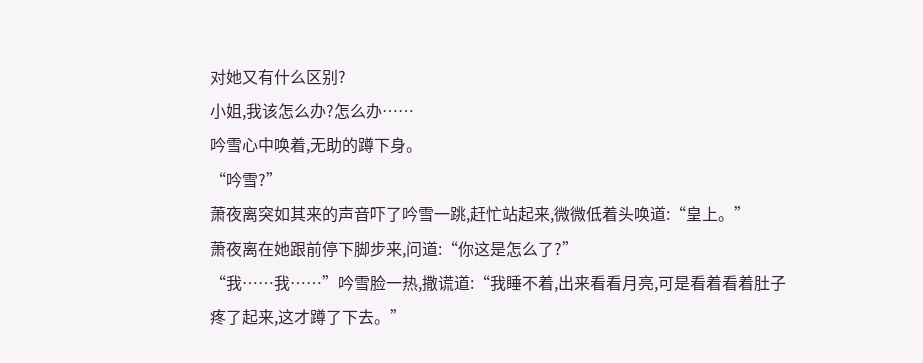对她又有什么区别?
小姐,我该怎么办?怎么办……
吟雪心中唤着,无助的蹲下身。
“吟雪?”
萧夜离突如其来的声音吓了吟雪一跳,赶忙站起来,微微低着头唤道:“皇上。”
萧夜离在她跟前停下脚步来,问道:“你这是怎么了?”
“我……我……”吟雪脸一热,撒谎道:“我睡不着,出来看看月亮,可是看着看着肚子疼了起来,这才蹲了下去。”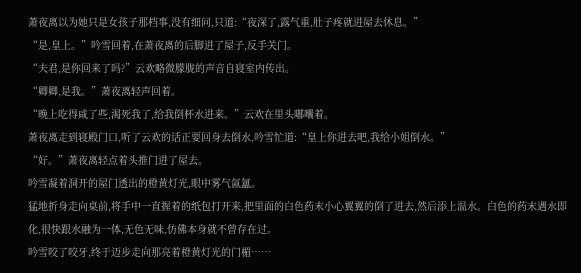萧夜离以为她只是女孩子那档事,没有细问,只道:“夜深了,露气重,肚子疼就进屋去休息。”
“是,皇上。”吟雪回着,在萧夜离的后脚进了屋子,反手关门。
“夫君,是你回来了吗?”云欢略微朦胧的声音自寝室内传出。
“卿卿,是我。”萧夜离轻声回着。
“晚上吃得咸了些,渴死我了,给我倒杯水进来。”云欢在里头嘟囔着。
萧夜离走到寝殿门口,听了云欢的话正要回身去倒水,吟雪忙道:“皇上你进去吧,我给小姐倒水。”
“好。”萧夜离轻点着头推门进了屋去。
吟雪凝着洞开的屋门透出的橙黄灯光,眼中雾气氤氲。
猛地折身走向桌前,将手中一直握着的纸包打开来,把里面的白色药末小心翼翼的倒了进去,然后添上温水。白色的药末遇水即化,很快跟水融为一体,无色无味,仿佛本身就不曾存在过。
吟雪咬了咬牙,终于迈步走向那亮着橙黄灯光的门楣……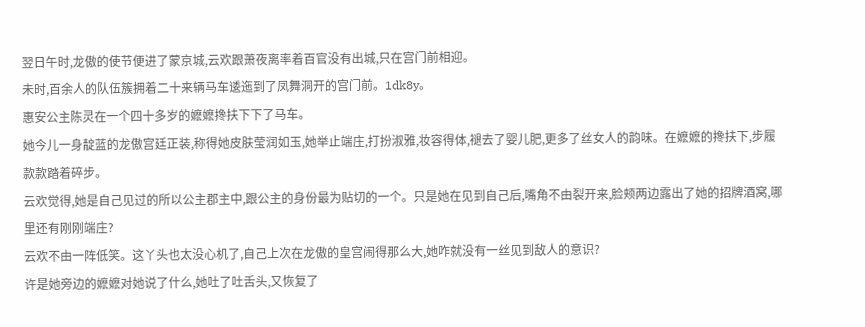翌日午时,龙傲的使节便进了蒙京城,云欢跟萧夜离率着百官没有出城,只在宫门前相迎。
未时,百余人的队伍簇拥着二十来辆马车逶迤到了凤舞洞开的宫门前。1dk8y。
惠安公主陈灵在一个四十多岁的嬷嬷搀扶下下了马车。
她今儿一身靛蓝的龙傲宫廷正装,称得她皮肤莹润如玉,她举止端庄,打扮淑雅,妆容得体,褪去了婴儿肥,更多了丝女人的韵味。在嬷嬷的搀扶下,步履款款踏着碎步。
云欢觉得,她是自己见过的所以公主郡主中,跟公主的身份最为贴切的一个。只是她在见到自己后,嘴角不由裂开来,脸颊两边露出了她的招牌酒窝,哪里还有刚刚端庄?
云欢不由一阵低笑。这丫头也太没心机了,自己上次在龙傲的皇宫闹得那么大,她咋就没有一丝见到敌人的意识?
许是她旁边的嬷嬷对她说了什么,她吐了吐舌头,又恢复了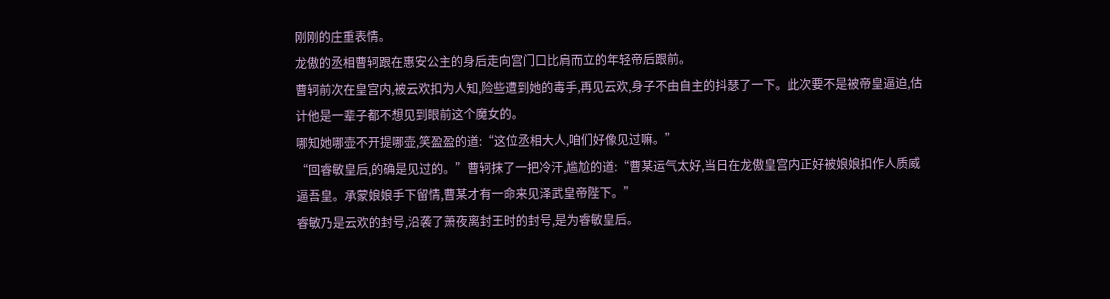刚刚的庄重表情。
龙傲的丞相曹轲跟在惠安公主的身后走向宫门口比肩而立的年轻帝后跟前。
曹轲前次在皇宫内,被云欢扣为人知,险些遭到她的毒手,再见云欢,身子不由自主的抖瑟了一下。此次要不是被帝皇逼迫,估计他是一辈子都不想见到眼前这个魔女的。
哪知她哪壶不开提哪壶,笑盈盈的道:“这位丞相大人,咱们好像见过嘛。”
“回睿敏皇后,的确是见过的。”曹轲抹了一把冷汗,尴尬的道:“曹某运气太好,当日在龙傲皇宫内正好被娘娘扣作人质威逼吾皇。承蒙娘娘手下留情,曹某才有一命来见泽武皇帝陛下。”
睿敏乃是云欢的封号,沿袭了萧夜离封王时的封号,是为睿敏皇后。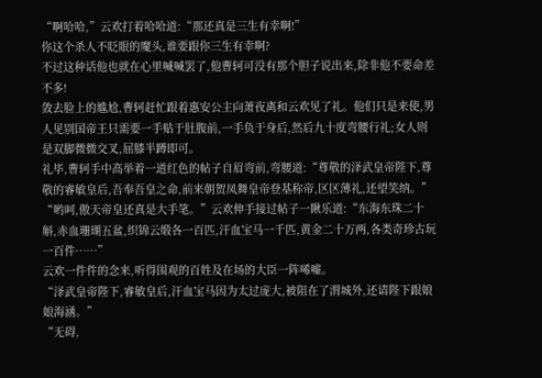“啊哈哈,”云欢打着哈哈道:“那还真是三生有幸啊!”
你这个杀人不眨眼的魔头,谁要跟你三生有幸啊?
不过这种话他也就在心里喊喊罢了,他曹轲可没有那个胆子说出来,除非他不要命差不多!
敛去脸上的尴尬,曹轲赶忙跟着惠安公主向萧夜离和云欢见了礼。他们只是来使,男人见别国帝王只需要一手贴于肚腹前,一手负于身后,然后九十度弯腰行礼;女人则是双脚微微交叉,屈膝半蹲即可。
礼毕,曹轲手中高举着一道红色的帖子自眉弯前,弯腰道:“尊敬的泽武皇帝陛下,尊敬的睿敏皇后,吾奉吾皇之命,前来朝贺凤舞皇帝登基称帝,区区薄礼,还望笑纳。”
“哟呵,傲天帝皇还真是大手笔。”云欢伸手接过帖子一瞅乐道:“东海东珠二十斛,赤血珊瑚五盆,织锦云缎各一百匹,汗血宝马一千匹,黄金二十万两,各类奇珍古玩一百件……”
云欢一件件的念来,听得围观的百姓及在场的大臣一阵唏嘘。
“泽武皇帝陛下,睿敏皇后,汗血宝马因为太过庞大,被阻在了渭城外,还请陛下跟娘娘海涵。”
“无碍,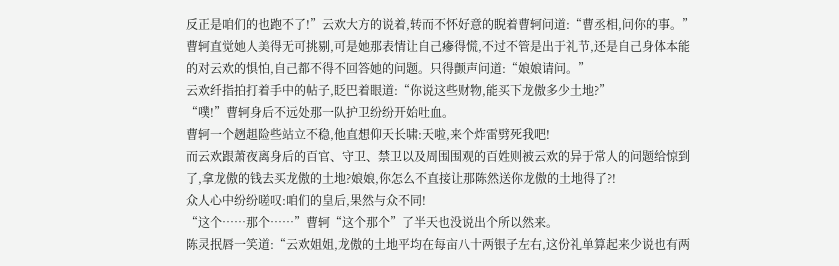反正是咱们的也跑不了!”云欢大方的说着,转而不怀好意的睨着曹轲问道:“曹丞相,问你的事。”
曹轲直觉她人美得无可挑剔,可是她那表情让自己瘮得慌,不过不管是出于礼节,还是自己身体本能的对云欢的惧怕,自己都不得不回答她的问题。只得颤声问道:“娘娘请问。”
云欢纤指拍打着手中的帖子,眨巴着眼道:“你说这些财物,能买下龙傲多少土地?”
“噗!”曹轲身后不远处那一队护卫纷纷开始吐血。
曹轲一个趔趄险些站立不稳,他直想仰天长啸:天啦,来个炸雷劈死我吧!
而云欢跟萧夜离身后的百官、守卫、禁卫以及周围围观的百姓则被云欢的异于常人的问题给惊到了,拿龙傲的钱去买龙傲的土地?娘娘,你怎么不直接让那陈然送你龙傲的土地得了?!
众人心中纷纷嗟叹:咱们的皇后,果然与众不同!
“这个……那个……”曹轲“这个那个”了半天也没说出个所以然来。
陈灵抿唇一笑道:“云欢姐姐,龙傲的土地平均在每亩八十两银子左右,这份礼单算起来少说也有两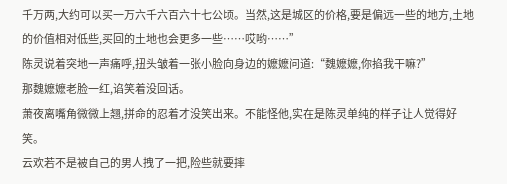千万两,大约可以买一万六千六百六十七公顷。当然,这是城区的价格,要是偏远一些的地方,土地的价值相对低些,买回的土地也会更多一些……哎哟……”
陈灵说着突地一声痛呼,扭头皱着一张小脸向身边的嬷嬷问道:“魏嬷嬷,你掐我干嘛?”
那魏嬷嬷老脸一红,谄笑着没回话。
萧夜离嘴角微微上翘,拼命的忍着才没笑出来。不能怪他,实在是陈灵单纯的样子让人觉得好笑。
云欢若不是被自己的男人拽了一把,险些就要摔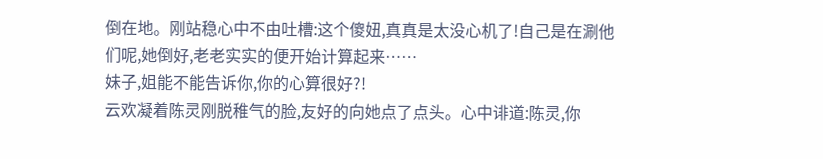倒在地。刚站稳心中不由吐槽:这个傻妞,真真是太没心机了!自己是在涮他们呢,她倒好,老老实实的便开始计算起来……
妹子,姐能不能告诉你,你的心算很好?!
云欢凝着陈灵刚脱稚气的脸,友好的向她点了点头。心中诽道:陈灵,你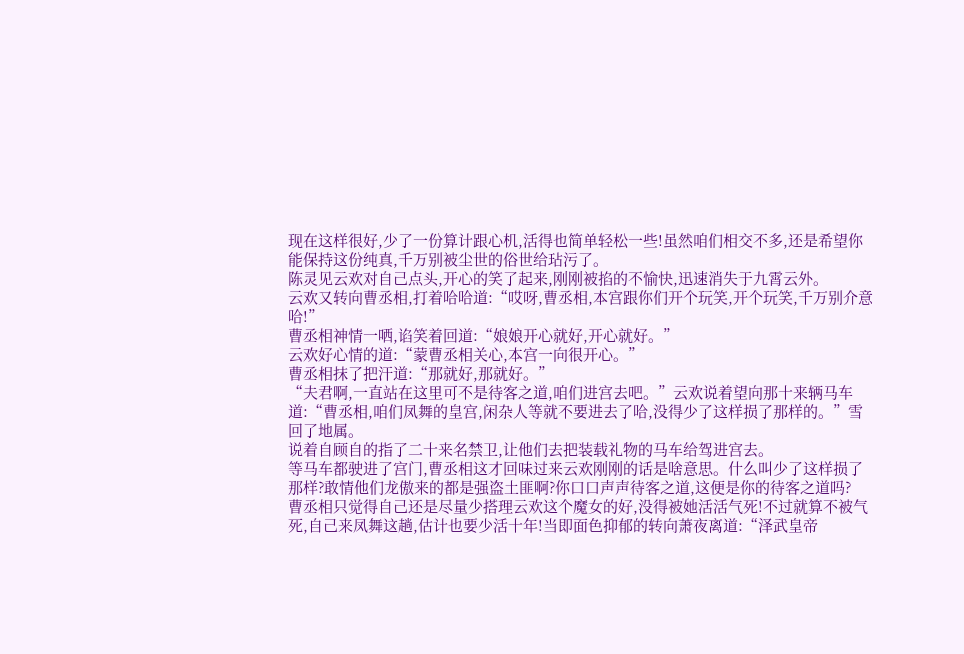现在这样很好,少了一份算计跟心机,活得也简单轻松一些!虽然咱们相交不多,还是希望你能保持这份纯真,千万别被尘世的俗世给玷污了。
陈灵见云欢对自己点头,开心的笑了起来,刚刚被掐的不愉快,迅速消失于九霄云外。
云欢又转向曹丞相,打着哈哈道:“哎呀,曹丞相,本宫跟你们开个玩笑,开个玩笑,千万别介意哈!”
曹丞相神情一哂,谄笑着回道:“娘娘开心就好,开心就好。”
云欢好心情的道:“蒙曹丞相关心,本宫一向很开心。”
曹丞相抹了把汗道:“那就好,那就好。”
“夫君啊,一直站在这里可不是待客之道,咱们进宫去吧。”云欢说着望向那十来辆马车道:“曹丞相,咱们凤舞的皇宫,闲杂人等就不要进去了哈,没得少了这样损了那样的。”雪回了地属。
说着自顾自的指了二十来名禁卫,让他们去把装载礼物的马车给驾进宫去。
等马车都驶进了宫门,曹丞相这才回味过来云欢刚刚的话是啥意思。什么叫少了这样损了那样?敢情他们龙傲来的都是强盗土匪啊?你口口声声待客之道,这便是你的待客之道吗?
曹丞相只觉得自己还是尽量少搭理云欢这个魔女的好,没得被她活活气死!不过就算不被气死,自己来凤舞这趟,估计也要少活十年!当即面色抑郁的转向萧夜离道:“泽武皇帝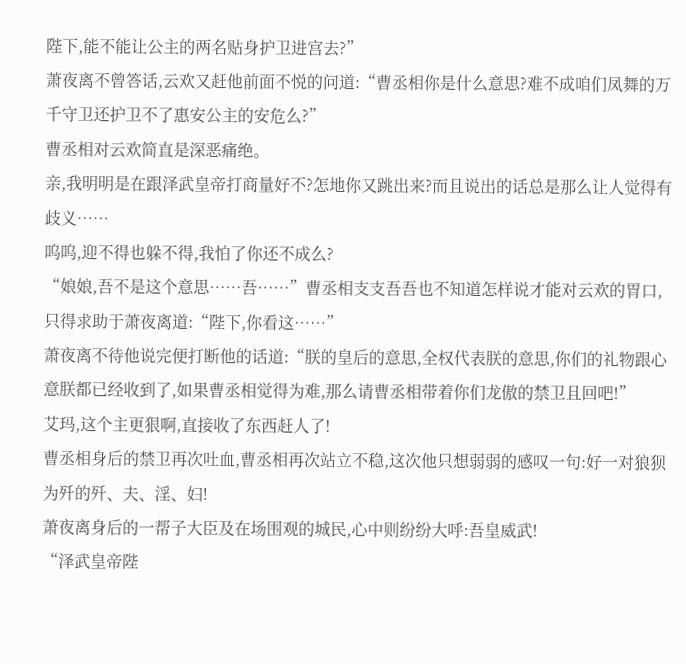陛下,能不能让公主的两名贴身护卫进宫去?”
萧夜离不曾答话,云欢又赶他前面不悦的问道:“曹丞相你是什么意思?难不成咱们凤舞的万千守卫还护卫不了惠安公主的安危么?”
曹丞相对云欢简直是深恶痛绝。
亲,我明明是在跟泽武皇帝打商量好不?怎地你又跳出来?而且说出的话总是那么让人觉得有歧义……
呜呜,迎不得也躲不得,我怕了你还不成么?
“娘娘,吾不是这个意思……吾……”曹丞相支支吾吾也不知道怎样说才能对云欢的胃口,只得求助于萧夜离道:“陛下,你看这……”
萧夜离不待他说完便打断他的话道:“朕的皇后的意思,全权代表朕的意思,你们的礼物跟心意朕都已经收到了,如果曹丞相觉得为难,那么请曹丞相带着你们龙傲的禁卫且回吧!”
艾玛,这个主更狠啊,直接收了东西赶人了!
曹丞相身后的禁卫再次吐血,曹丞相再次站立不稳,这次他只想弱弱的感叹一句:好一对狼狈为歼的歼、夫、淫、妇!
萧夜离身后的一帮子大臣及在场围观的城民,心中则纷纷大呼:吾皇威武!
“泽武皇帝陛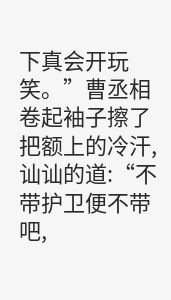下真会开玩笑。”曹丞相卷起袖子擦了把额上的冷汗,讪讪的道:“不带护卫便不带吧,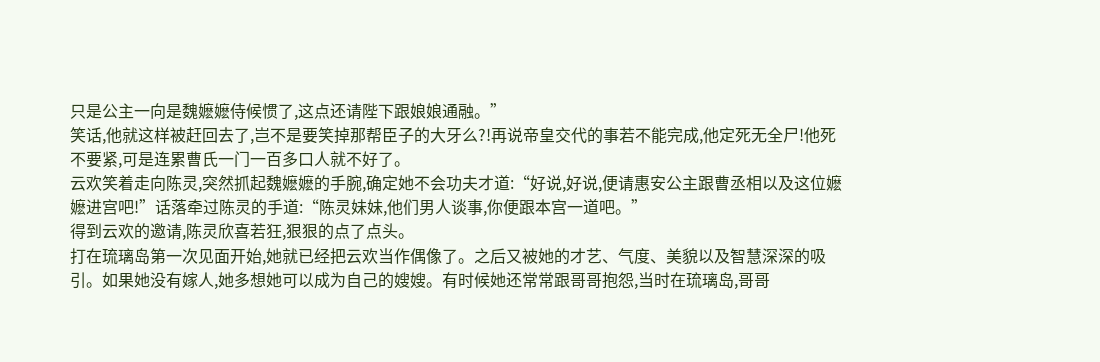只是公主一向是魏嬷嬷侍候惯了,这点还请陛下跟娘娘通融。”
笑话,他就这样被赶回去了,岂不是要笑掉那帮臣子的大牙么?!再说帝皇交代的事若不能完成,他定死无全尸!他死不要紧,可是连累曹氏一门一百多口人就不好了。
云欢笑着走向陈灵,突然抓起魏嬷嬷的手腕,确定她不会功夫才道:“好说,好说,便请惠安公主跟曹丞相以及这位嬷嬷进宫吧!”话落牵过陈灵的手道:“陈灵妹妹,他们男人谈事,你便跟本宫一道吧。”
得到云欢的邀请,陈灵欣喜若狂,狠狠的点了点头。
打在琉璃岛第一次见面开始,她就已经把云欢当作偶像了。之后又被她的才艺、气度、美貌以及智慧深深的吸引。如果她没有嫁人,她多想她可以成为自己的嫂嫂。有时候她还常常跟哥哥抱怨,当时在琉璃岛,哥哥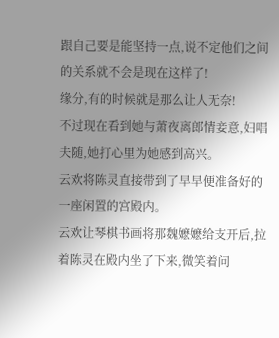跟自己要是能坚持一点,说不定他们之间的关系就不会是现在这样了!
缘分,有的时候就是那么让人无奈!
不过现在看到她与萧夜离郎情妾意,妇唱夫随,她打心里为她感到高兴。
云欢将陈灵直接带到了早早便准备好的一座闲置的宫殿内。
云欢让琴棋书画将那魏嬷嬷给支开后,拉着陈灵在殿内坐了下来,微笑着问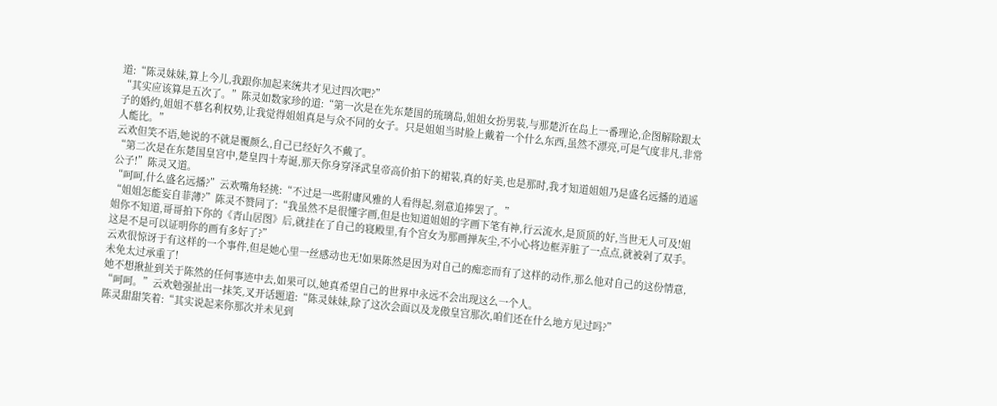道:“陈灵妹妹,算上今儿,我跟你加起来统共才见过四次吧?”
“其实应该算是五次了。”陈灵如数家珍的道:“第一次是在先东楚国的琉璃岛,姐姐女扮男装,与那楚沂在岛上一番理论,企图解除跟太子的婚约,姐姐不慕名利权势,让我觉得姐姐真是与众不同的女子。只是姐姐当时脸上戴着一个什么东西,虽然不漂亮,可是气度非凡,非常人能比。”
云欢但笑不语,她说的不就是覆颜么,自己已经好久不戴了。
“第二次是在东楚国皇宫中,楚皇四十寿诞,那天你身穿泽武皇帝高价拍下的裙装,真的好美,也是那时,我才知道姐姐乃是盛名远播的逍遥公子!”陈灵又道。
“呵呵,什么盛名远播?”云欢嘴角轻挑:“不过是一些附庸风雅的人看得起,刻意追捧罢了。”
“姐姐怎能妄自菲薄?”陈灵不赞同了:“我虽然不是很懂字画,但是也知道姐姐的字画下笔有神,行云流水,是顶顶的好,当世无人可及!姐姐你不知道,哥哥拍下你的《青山居图》后,就挂在了自己的寝殿里,有个宫女为那画掸灰尘,不小心将边框弄脏了一点点,就被剁了双手。这是不是可以证明你的画有多好了?”
云欢很惊讶于有这样的一个事件,但是她心里一丝感动也无!如果陈然是因为对自己的痴恋而有了这样的动作,那么他对自己的这份情意,未免太过承重了!
她不想揪扯到关于陈然的任何事迹中去,如果可以,她真希望自己的世界中永远不会出现这么一个人。
“呵呵。”云欢勉强扯出一抹笑,叉开话题道:“陈灵妹妹,除了这次会面以及龙傲皇宫那次,咱们还在什么地方见过吗?”
陈灵甜甜笑着:“其实说起来你那次并未见到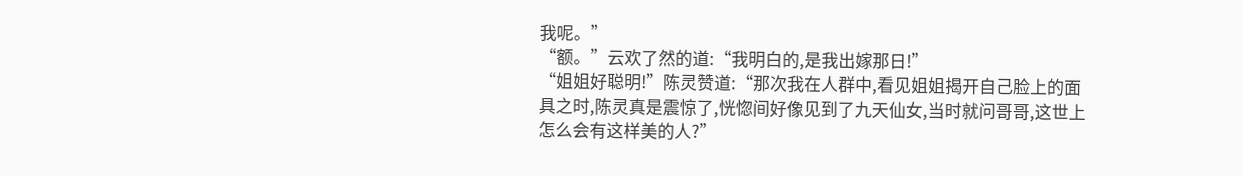我呢。”
“额。”云欢了然的道:“我明白的,是我出嫁那日!”
“姐姐好聪明!”陈灵赞道:“那次我在人群中,看见姐姐揭开自己脸上的面具之时,陈灵真是震惊了,恍惚间好像见到了九天仙女,当时就问哥哥,这世上怎么会有这样美的人?”